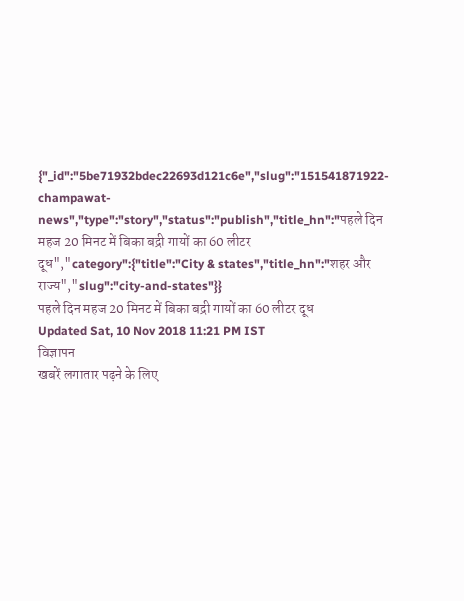{"_id":"5be71932bdec22693d121c6e","slug":"151541871922-champawat-news","type":"story","status":"publish","title_hn":"पहले दिन महज 20 मिनट में बिका बद्री गायों का 60 लीटर दूध","category":{"title":"City & states","title_hn":"शहर और राज्य","slug":"city-and-states"}}
पहले दिन महज 20 मिनट में बिका बद्री गायों का 60 लीटर दूध
Updated Sat, 10 Nov 2018 11:21 PM IST
विज्ञापन
खबरें लगातार पढ़ने के लिए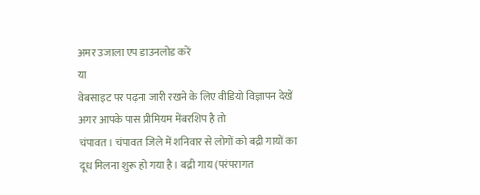अमर उजाला एप डाउनलोड करें
या
वेबसाइट पर पढ़ना जारी रखने के लिए वीडियो विज्ञापन देखें
अगर आपके पास प्रीमियम मेंबरशिप है तो
चंपावत। चंपावत जिले में शनिवार से लोगों को बद्री गायों का दूध मिलना शुरू हो गया है। बद्री गाय (परंपरागत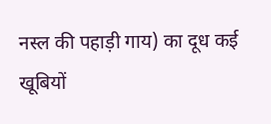नस्ल की पहाड़ी गाय) का दूध कई खूबियों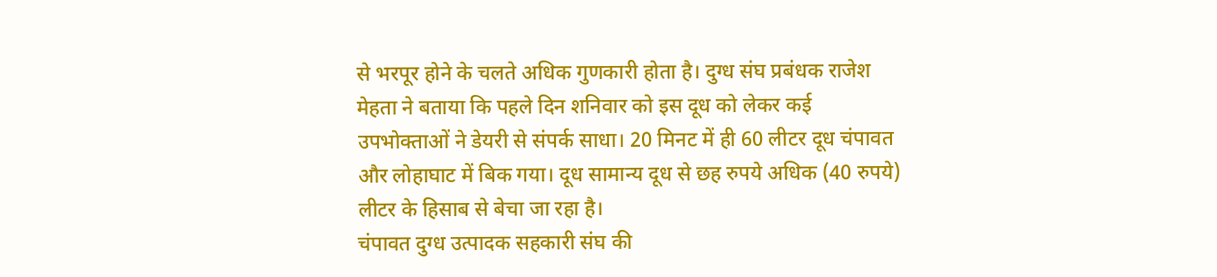से भरपूर होने के चलते अधिक गुणकारी होता है। दुग्ध संघ प्रबंधक राजेश मेहता ने बताया कि पहले दिन शनिवार को इस दूध को लेकर कई उपभोक्ताओं ने डेयरी से संपर्क साधा। 20 मिनट में ही 60 लीटर दूध चंपावत और लोहाघाट में बिक गया। दूध सामान्य दूध से छह रुपये अधिक (40 रुपये) लीटर के हिसाब से बेचा जा रहा है।
चंपावत दुग्ध उत्पादक सहकारी संघ की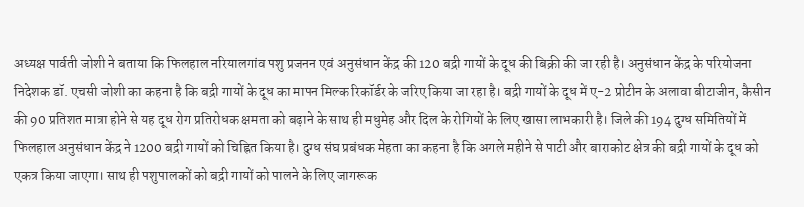अध्यक्ष पार्वती जोशी ने बताया कि फिलहाल नरियालगांव पशु प्रजनन एवं अनुसंधान केंद्र की 120 बद्री गायों के दूध की बिक्री की जा रही है। अनुसंधान केंद्र के परियोजना निदेशक डॉ. एचसी जोशी का कहना है कि बद्री गायों के दूध का मापन मिल्क रिकॉर्डर के जरिए किया जा रहा है। बद्री गायों के दूध में ए-2 प्रोटीन के अलावा बीटाजीन, कैसीन की 90 प्रतिशत मात्रा होने से यह दूध रोग प्रतिरोधक क्षमता को बढ़ाने के साथ ही मधुमेह और दिल के रोगियों के लिए खासा लाभकारी है। जिले की 194 दुग्ध समितियों में फिलहाल अनुसंधान केंद्र ने 1200 बद्री गायों को चिह्नित किया है। दुग्ध संघ प्रबंधक मेहता का कहना है कि अगले महीने से पाटी और बाराकोट क्षेत्र की बद्री गायों के दूध को एकत्र किया जाएगा। साथ ही पशुपालकों को बद्री गायों को पालने के लिए जागरूक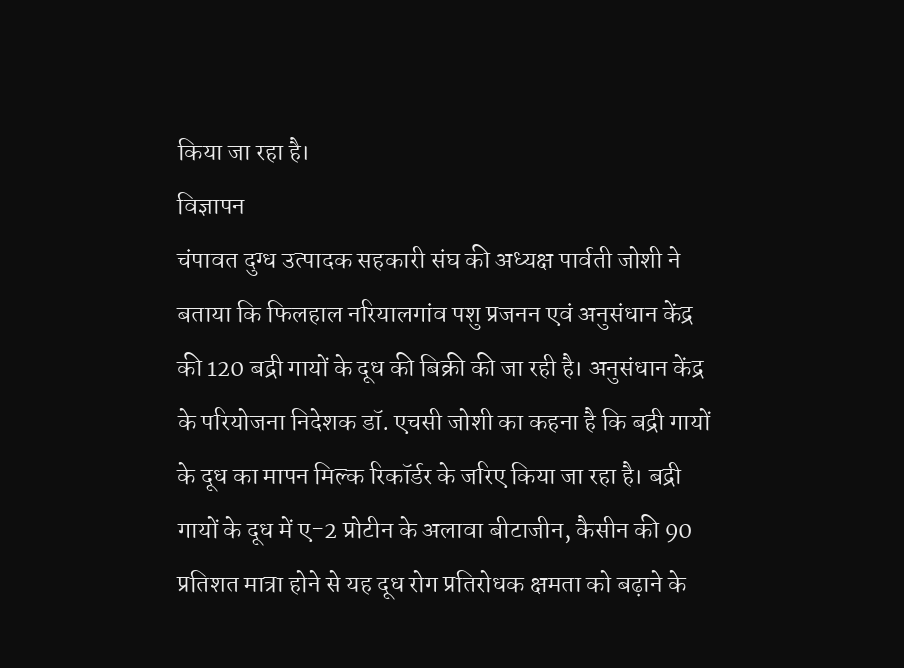किया जा रहा है।
विज्ञापन
चंपावत दुग्ध उत्पादक सहकारी संघ की अध्यक्ष पार्वती जोशी ने बताया कि फिलहाल नरियालगांव पशु प्रजनन एवं अनुसंधान केंद्र की 120 बद्री गायों के दूध की बिक्री की जा रही है। अनुसंधान केंद्र के परियोजना निदेशक डॉ. एचसी जोशी का कहना है कि बद्री गायों के दूध का मापन मिल्क रिकॉर्डर के जरिए किया जा रहा है। बद्री गायों के दूध में ए-2 प्रोटीन के अलावा बीटाजीन, कैसीन की 90 प्रतिशत मात्रा होने से यह दूध रोग प्रतिरोधक क्षमता को बढ़ाने के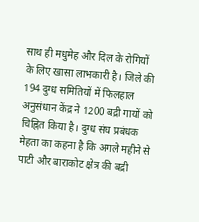साथ ही मधुमेह और दिल के रोगियों के लिए खासा लाभकारी है। जिले की 194 दुग्ध समितियों में फिलहाल अनुसंधान केंद्र ने 1200 बद्री गायों को चिह्नित किया है। दुग्ध संघ प्रबंधक मेहता का कहना है कि अगले महीने से पाटी और बाराकोट क्षेत्र की बद्री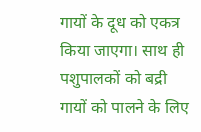गायों के दूध को एकत्र किया जाएगा। साथ ही पशुपालकों को बद्री गायों को पालने के लिए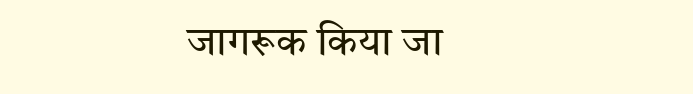जागरूक किया जा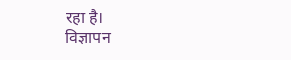रहा है।
विज्ञापन